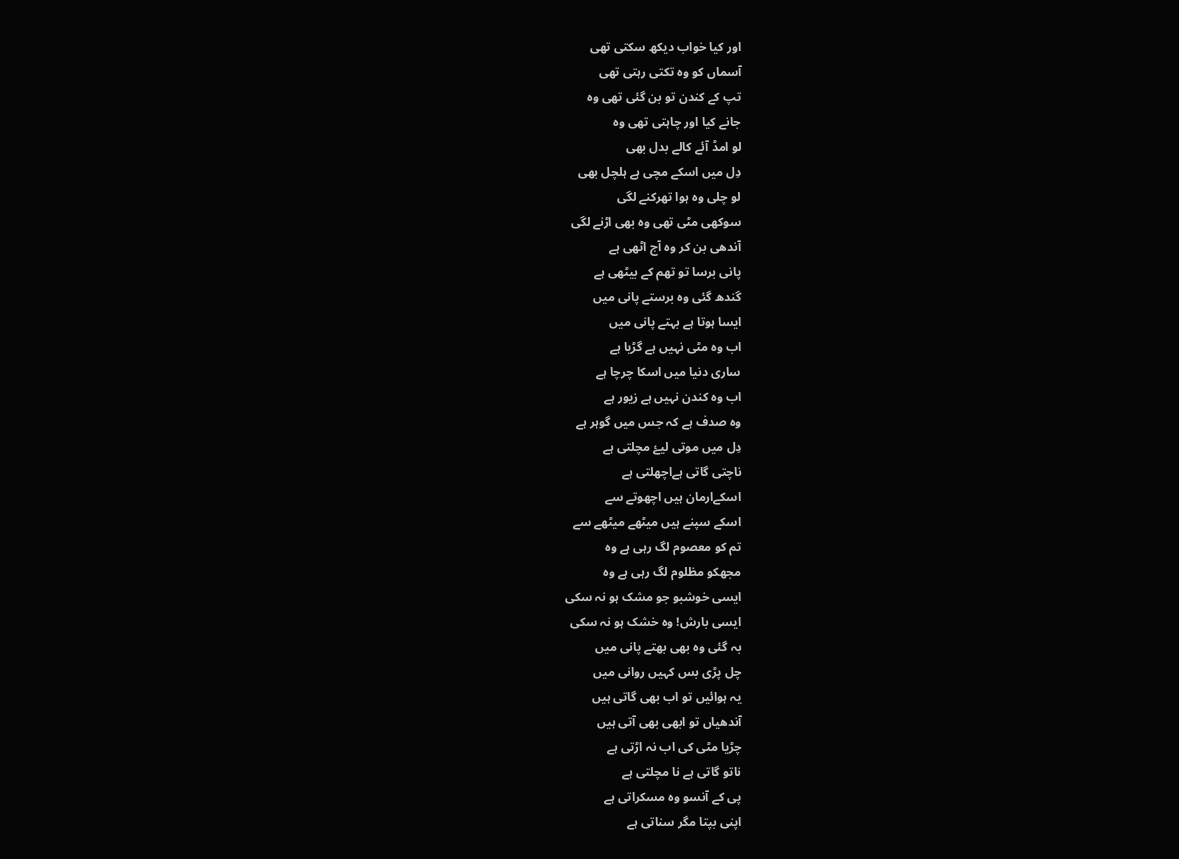اور کیا خواب دیکھ سکتی تھی
آسماں کو وہ تکتی رہتی تھی
تپ كے کندن تو بن گئی تھی وہ
جانے کیا اور چاہتی تھی وہ
لو امڈ آئے کالے بدل بھی
دِل میں اسکے مچی ہے ہلچل بھی
لو چلی وہ ہوا تھرکنے لگی
سوکھی مٹی تھی وہ بھی اڑنے لگی
آندھی بن کر وہ آج اٹھی ہے
پانی برسا تو تھم كے بیٹھی ہے
گندھ گئی وہ برستے پانی میں
ایسا ہوتا ہے بہتے پانی میں
اب وہ مٹی نہیں ہے گڑیا ہے
ساری دنیا میں اسکا چرچا ہے
اب وہ کندن نہیں ہے زیور ہے
وہ صدف ہے کہ جس میں گوہر ہے
دِل میں موتی لیۓ مچلتی ہے
ناچتی گاتی ہےاچھلتی ہے
اسکےارمان ہیں اچھوتے سے
اسکے سپنے ہیں میٹھے میٹھے سے
تم کو معصوم لگ رہی ہے وہ
مجھکو مظلوم لگ رہی ہے وہ
ایسی خوشبو جو مشک ہو نہ سکی
ایسی بارش! وہ خشک ہو نہ سکی
بہ گئی وہ بھی بھتے پانی میں
چل پڑی بس کہیں روانی میں
یہ ہوائیں تو اب بھی گاتی ہیں
آندھیاں تو ابھی بھی آتی ہیں
چڑیا مٹی کی اب نہ اڑتی ہے
ناتو گاتی ہے نا مچلتی ہے
پی كے آنسو وہ مسکراتی ہے
اپنی بپتا مگر سناتی ہے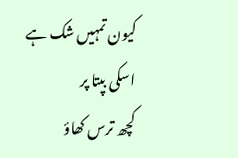کیون تمہیں شک ہے اسکی بپتا پر
کچھ ترس کھاؤ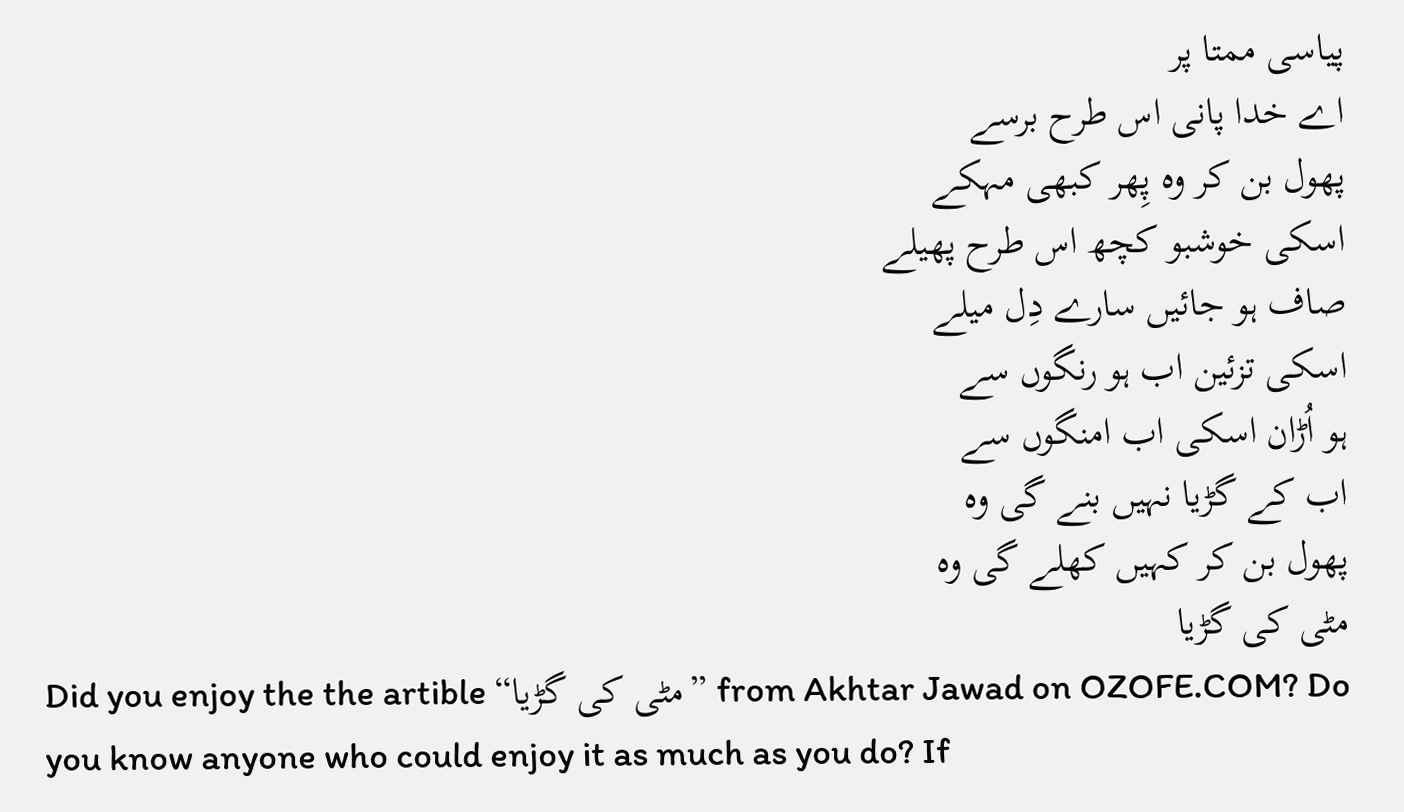پیاسی ممتا پر
اے خدا پانی اس طرح برسے
پھول بن کر وہ پِھر کبھی مہکے
اسکی خوشبو کچھ اس طرح پھیلے
صاف ہو جائیں سارے دِل میلے
اسکی تزئین اب ہو رنگوں سے
ہو اُڑان اسکی اب امنگوں سے
اب کے گڑیا نہیں بنے گی وہ
پھول بن کر کہیں کھلے گی وہ
مٹی کی گڑیا
Did you enjoy the the artible “مٹی کی گڑیا” from Akhtar Jawad on OZOFE.COM? Do you know anyone who could enjoy it as much as you do? If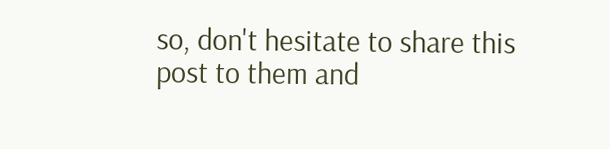so, don't hesitate to share this post to them and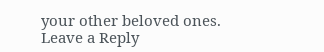your other beloved ones.
Leave a Reply